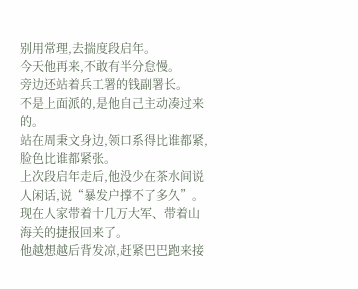别用常理,去揣度段启年。
今天他再来,不敢有半分怠慢。
旁边还站着兵工署的钱副署长。
不是上面派的,是他自己主动凑过来的。
站在周秉文身边,领口系得比谁都紧,脸色比谁都紧张。
上次段启年走后,他没少在茶水间说人闲话,说“暴发户撑不了多久”。
现在人家带着十几万大军、带着山海关的捷报回来了。
他越想越后背发凉,赶紧巴巴跑来接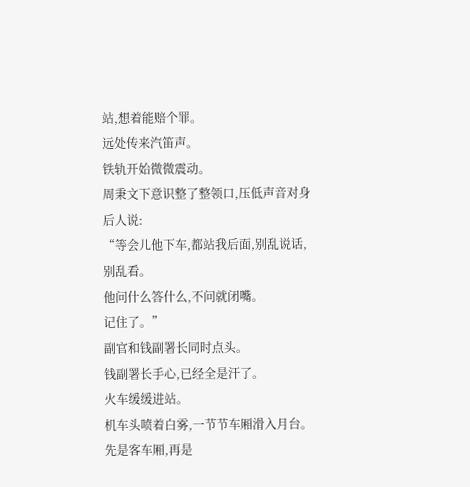站,想着能赔个罪。
远处传来汽笛声。
铁轨开始微微震动。
周秉文下意识整了整领口,压低声音对身后人说:
“等会儿他下车,都站我后面,别乱说话,别乱看。
他问什么答什么,不问就闭嘴。
记住了。”
副官和钱副署长同时点头。
钱副署长手心,已经全是汗了。
火车缓缓进站。
机车头喷着白雾,一节节车厢滑入月台。
先是客车厢,再是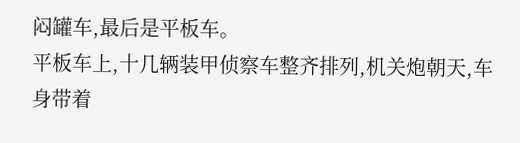闷罐车,最后是平板车。
平板车上,十几辆装甲侦察车整齐排列,机关炮朝天,车身带着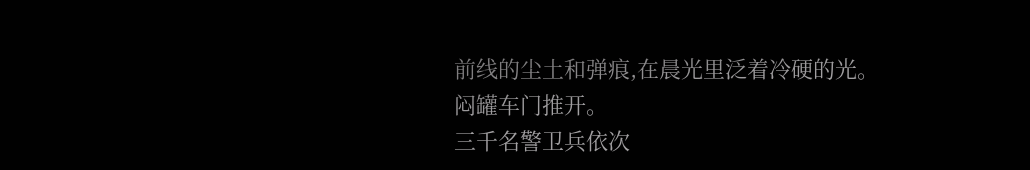前线的尘土和弹痕,在晨光里泛着冷硬的光。
闷罐车门推开。
三千名警卫兵依次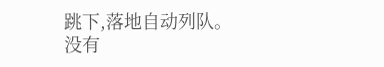跳下,落地自动列队。
没有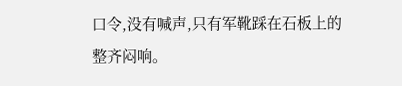口令,没有喊声,只有军靴踩在石板上的整齐闷响。